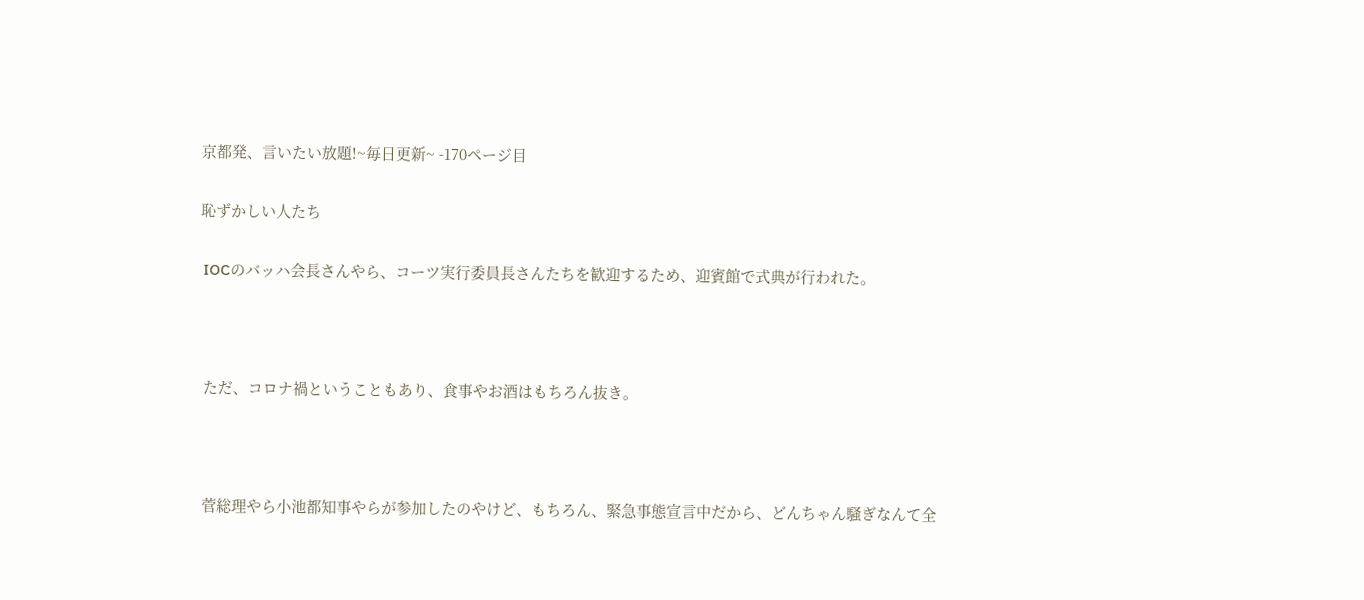京都発、言いたい放題!~毎日更新~ -170ページ目

恥ずかしい人たち

 IOCのバッハ会長さんやら、コーツ実行委員長さんたちを歓迎するため、迎賓館で式典が行われた。



 ただ、コロナ禍ということもあり、食事やお酒はもちろん抜き。



 菅総理やら小池都知事やらが参加したのやけど、もちろん、緊急事態宣言中だから、どんちゃん騒ぎなんて全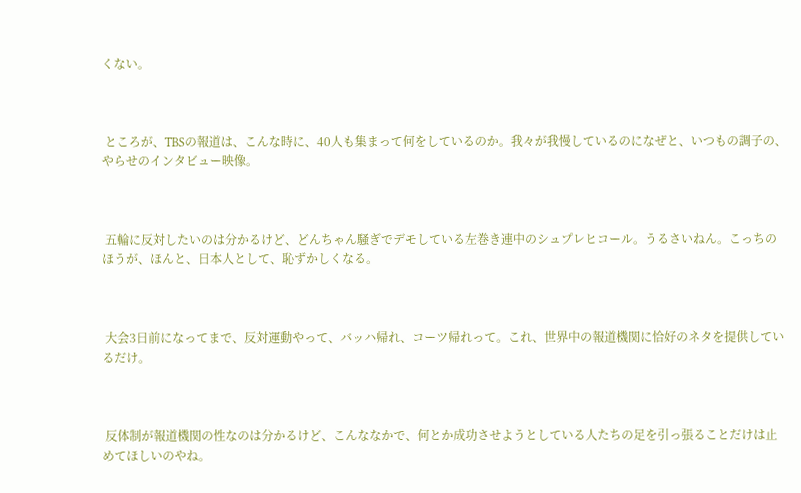くない。



 ところが、TBSの報道は、こんな時に、40人も集まって何をしているのか。我々が我慢しているのになぜと、いつもの調子の、やらせのインタビュー映像。



 五輪に反対したいのは分かるけど、どんちゃん騒ぎでデモしている左巻き連中のシュプレヒコール。うるさいねん。こっちのほうが、ほんと、日本人として、恥ずかしくなる。



 大会3日前になってまで、反対運動やって、バッハ帰れ、コーツ帰れって。これ、世界中の報道機関に恰好のネタを提供しているだけ。



 反体制が報道機関の性なのは分かるけど、こんななかで、何とか成功させようとしている人たちの足を引っ張ることだけは止めてほしいのやね。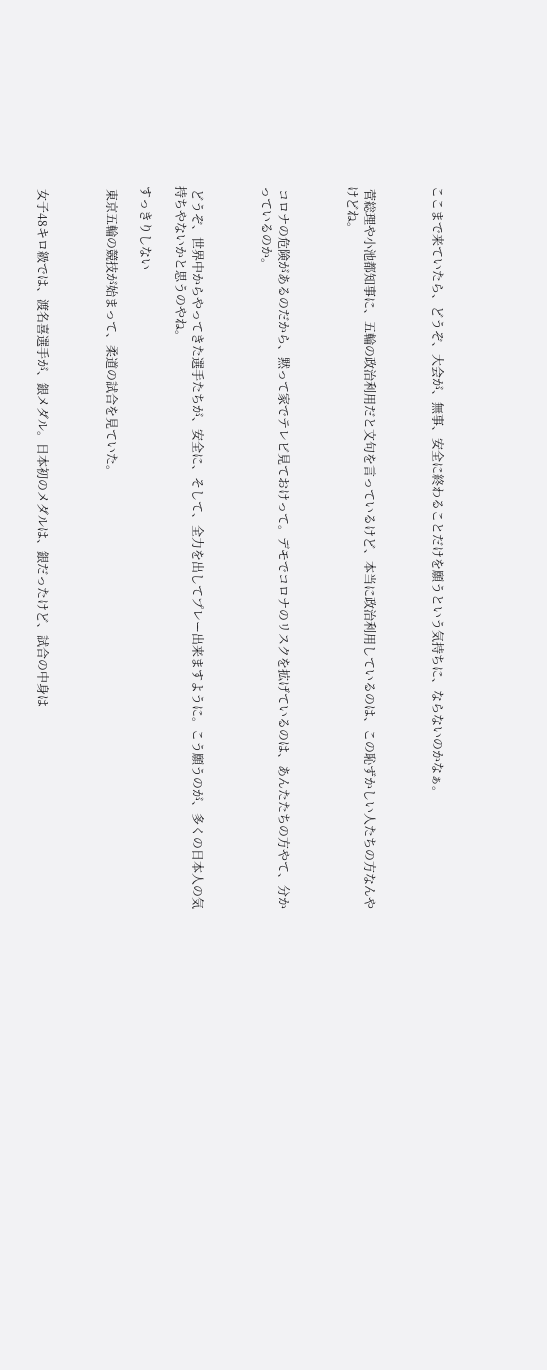ここまで来ていたら、どうぞ、大会が、無事、安全に終わることだけを願うという気持ちに、ならないのかなぁ。



 菅総理や小池都知事に、五輪の政治利用だと文句を言っているけど、本当に政治利用しているのは、この恥ずかしい人たちの方なんやけどね。



 コロナの危険があるのだから、黙って家でテレビ見ておけって。デモでコロナのリスクを拡げているのは、あんたたちの方やて、分かっているのか。



 どうぞ、世界中からやってきた選手たちが、安全に、そして、全力を出してプレー出来ますように。こう願うのが、多くの日本人の気持ちやないかと思うのやね。

すっきりしない

 東京五輪の競技が始まって、柔道の試合を見ていた。



 女子48キロ級では、渡名喜選手が、銀メダル。日本初のメダルは、銀だったけど、試合の中身は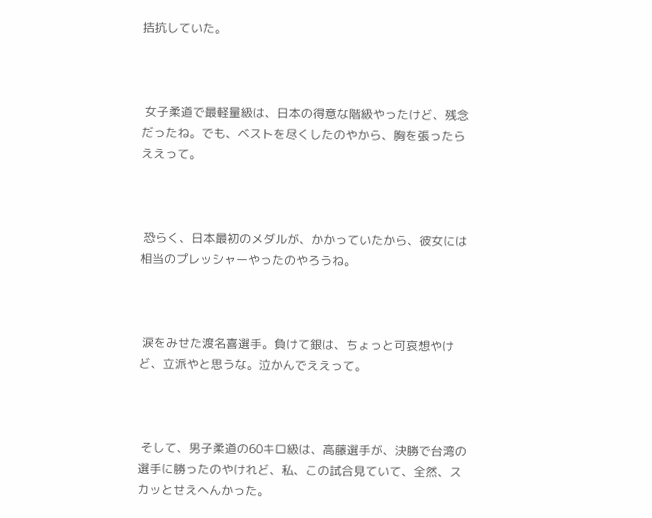拮抗していた。



 女子柔道で最軽量級は、日本の得意な階級やったけど、残念だったね。でも、ベストを尽くしたのやから、胸を張ったらええって。



 恐らく、日本最初のメダルが、かかっていたから、彼女には相当のプレッシャーやったのやろうね。



 涙をみせた渡名喜選手。負けて銀は、ちょっと可哀想やけど、立派やと思うな。泣かんでええって。



 そして、男子柔道の60キロ級は、高藤選手が、決勝で台湾の選手に勝ったのやけれど、私、この試合見ていて、全然、スカッとせえへんかった。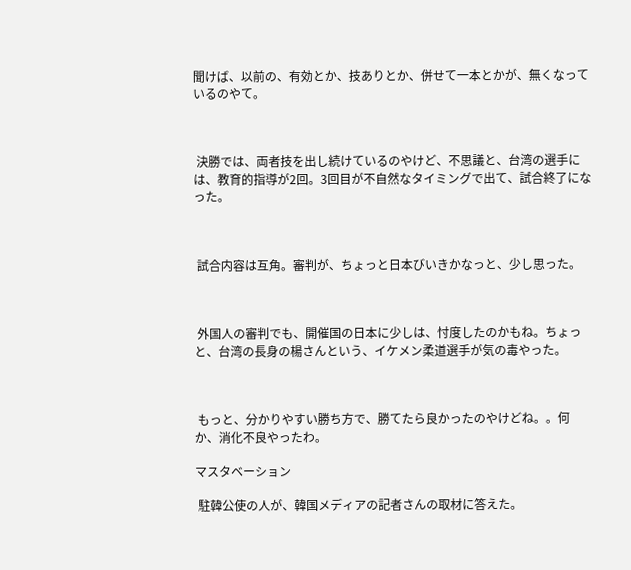聞けば、以前の、有効とか、技ありとか、併せて一本とかが、無くなっているのやて。



 決勝では、両者技を出し続けているのやけど、不思議と、台湾の選手には、教育的指導が2回。3回目が不自然なタイミングで出て、試合終了になった。



 試合内容は互角。審判が、ちょっと日本びいきかなっと、少し思った。



 外国人の審判でも、開催国の日本に少しは、忖度したのかもね。ちょっと、台湾の長身の楊さんという、イケメン柔道選手が気の毒やった。



 もっと、分かりやすい勝ち方で、勝てたら良かったのやけどね。。何か、消化不良やったわ。

マスタベーション

 駐韓公使の人が、韓国メディアの記者さんの取材に答えた。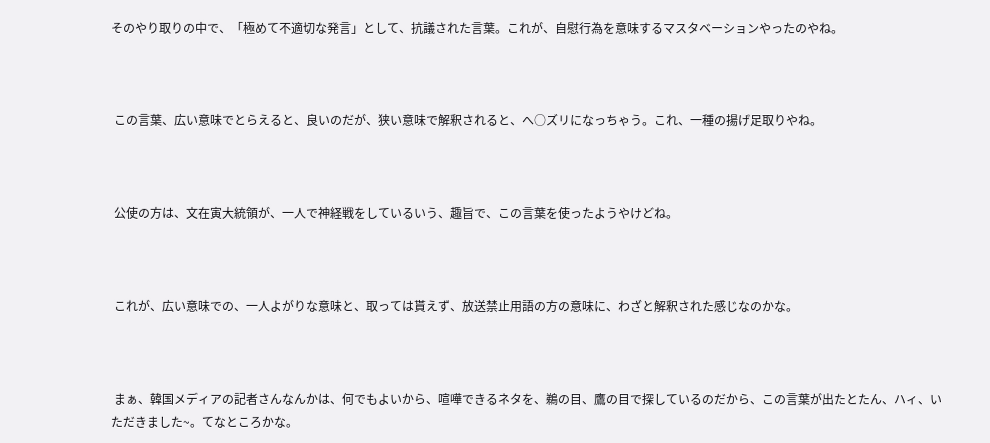そのやり取りの中で、「極めて不適切な発言」として、抗議された言葉。これが、自慰行為を意味するマスタベーションやったのやね。



 この言葉、広い意味でとらえると、良いのだが、狭い意味で解釈されると、へ○ズリになっちゃう。これ、一種の揚げ足取りやね。



 公使の方は、文在寅大統領が、一人で神経戦をしているいう、趣旨で、この言葉を使ったようやけどね。



 これが、広い意味での、一人よがりな意味と、取っては貰えず、放送禁止用語の方の意味に、わざと解釈された感じなのかな。



 まぁ、韓国メディアの記者さんなんかは、何でもよいから、喧嘩できるネタを、鵜の目、鷹の目で探しているのだから、この言葉が出たとたん、ハィ、いただきました~。てなところかな。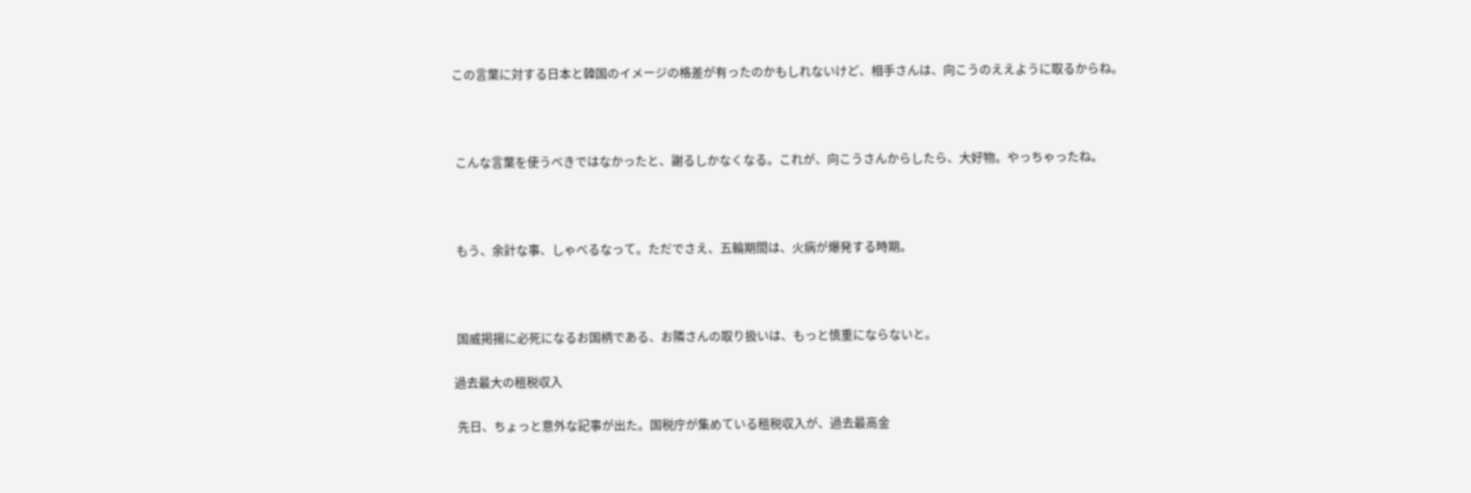この言葉に対する日本と韓国のイメージの格差が有ったのかもしれないけど、相手さんは、向こうのええように取るからね。



 こんな言葉を使うべきではなかったと、謝るしかなくなる。これが、向こうさんからしたら、大好物。やっちゃったね。



 もう、余計な事、しゃべるなって。ただでさえ、五輪期間は、火病が爆発する時期。



 国威掲揚に必死になるお国柄である、お隣さんの取り扱いは、もっと慎重にならないと。

過去最大の租税収入

 先日、ちょっと意外な記事が出た。国税庁が集めている租税収入が、過去最高金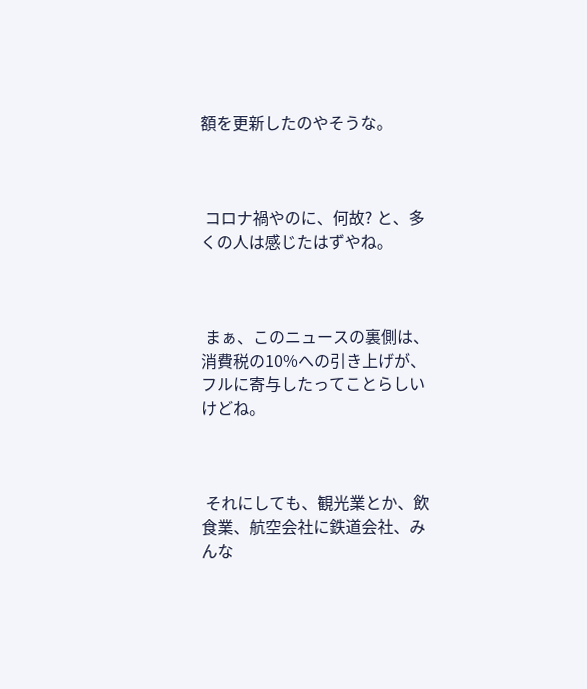額を更新したのやそうな。



 コロナ禍やのに、何故? と、多くの人は感じたはずやね。



 まぁ、このニュースの裏側は、消費税の10%への引き上げが、フルに寄与したってことらしいけどね。



 それにしても、観光業とか、飲食業、航空会社に鉄道会社、みんな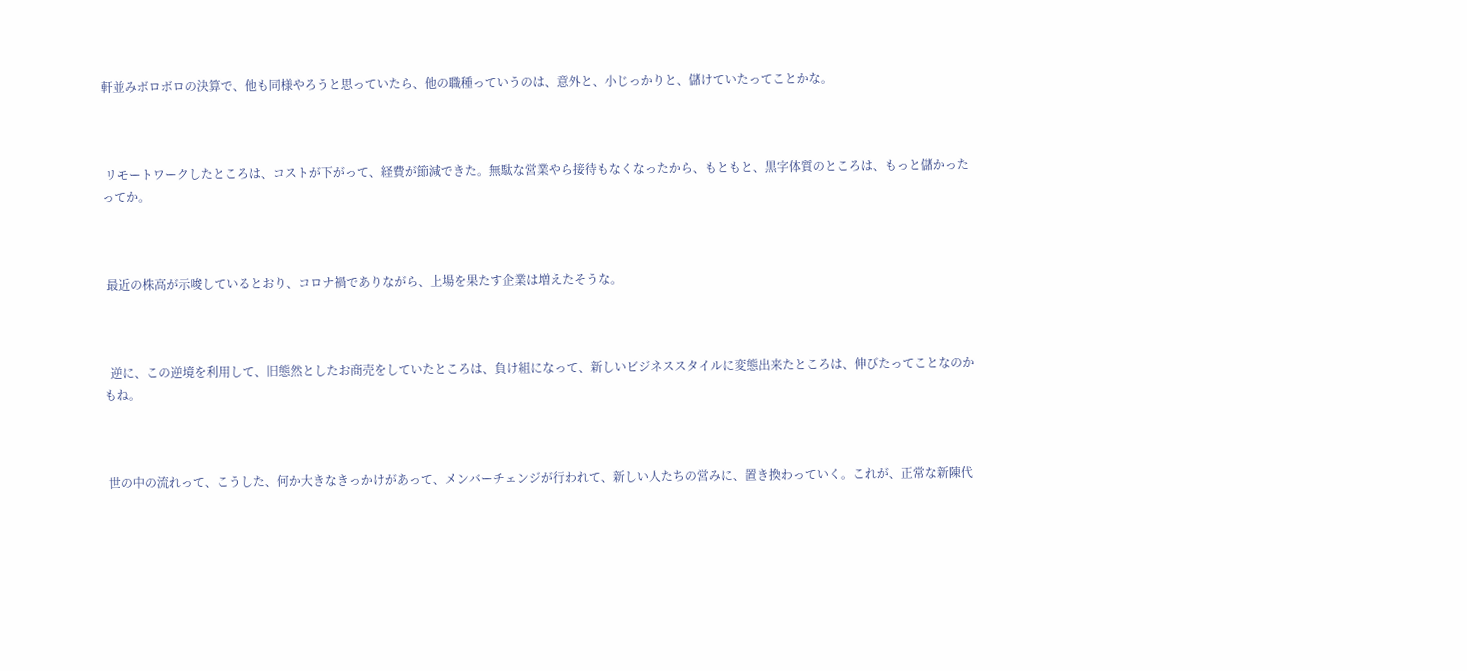軒並みボロボロの決算で、他も同様やろうと思っていたら、他の職種っていうのは、意外と、小じっかりと、儲けていたってことかな。



 リモートワークしたところは、コストが下がって、経費が節減できた。無駄な営業やら接待もなくなったから、もともと、黒字体質のところは、もっと儲かったってか。



 最近の株高が示唆しているとおり、コロナ禍でありながら、上場を果たす企業は増えたそうな。



  逆に、この逆境を利用して、旧態然としたお商売をしていたところは、負け組になって、新しいビジネススタイルに変態出来たところは、伸びたってことなのかもね。



 世の中の流れって、こうした、何か大きなきっかけがあって、メンバーチェンジが行われて、新しい人たちの営みに、置き換わっていく。これが、正常な新陳代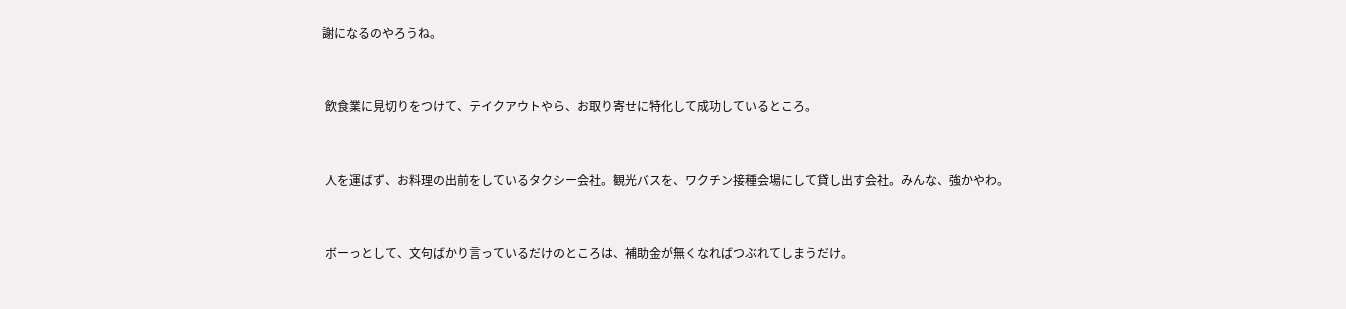謝になるのやろうね。



 飲食業に見切りをつけて、テイクアウトやら、お取り寄せに特化して成功しているところ。



 人を運ばず、お料理の出前をしているタクシー会社。観光バスを、ワクチン接種会場にして貸し出す会社。みんな、強かやわ。



 ボーっとして、文句ばかり言っているだけのところは、補助金が無くなればつぶれてしまうだけ。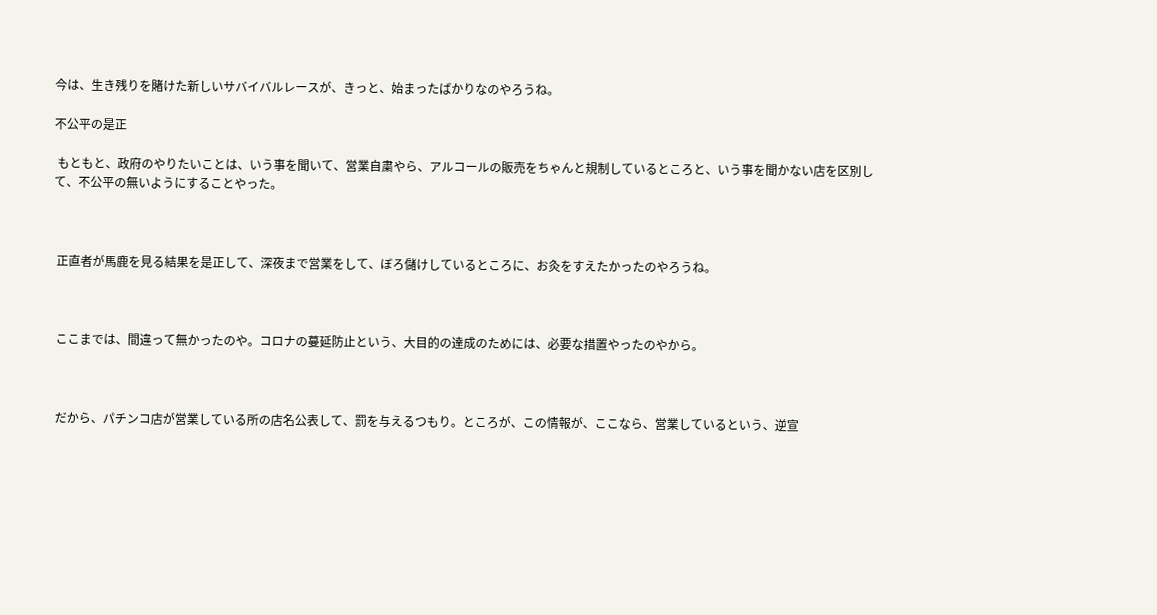今は、生き残りを賭けた新しいサバイバルレースが、きっと、始まったばかりなのやろうね。

不公平の是正

 もともと、政府のやりたいことは、いう事を聞いて、営業自粛やら、アルコールの販売をちゃんと規制しているところと、いう事を聞かない店を区別して、不公平の無いようにすることやった。



 正直者が馬鹿を見る結果を是正して、深夜まで営業をして、ぼろ儲けしているところに、お灸をすえたかったのやろうね。



 ここまでは、間違って無かったのや。コロナの蔓延防止という、大目的の達成のためには、必要な措置やったのやから。



 だから、パチンコ店が営業している所の店名公表して、罰を与えるつもり。ところが、この情報が、ここなら、営業しているという、逆宣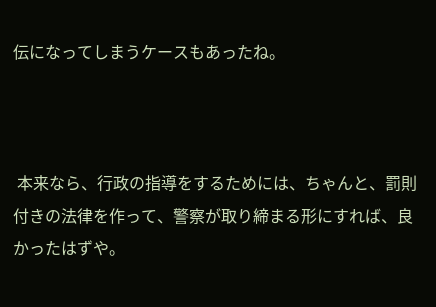伝になってしまうケースもあったね。



 本来なら、行政の指導をするためには、ちゃんと、罰則付きの法律を作って、警察が取り締まる形にすれば、良かったはずや。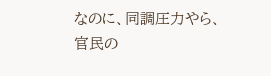なのに、同調圧力やら、官民の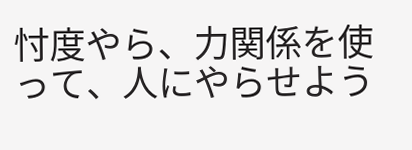忖度やら、力関係を使って、人にやらせよう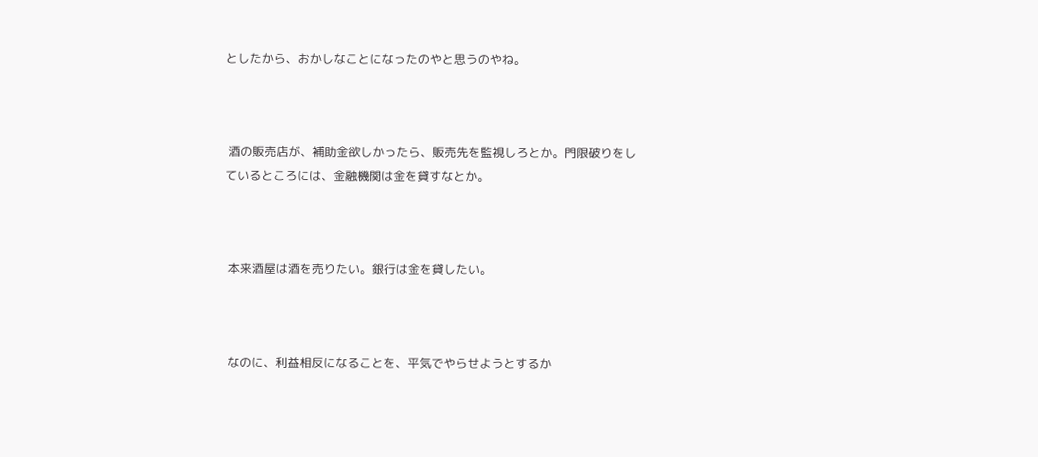としたから、おかしなことになったのやと思うのやね。



 酒の販売店が、補助金欲しかったら、販売先を監視しろとか。門限破りをしているところには、金融機関は金を貸すなとか。



 本来酒屋は酒を売りたい。銀行は金を貸したい。



 なのに、利益相反になることを、平気でやらせようとするか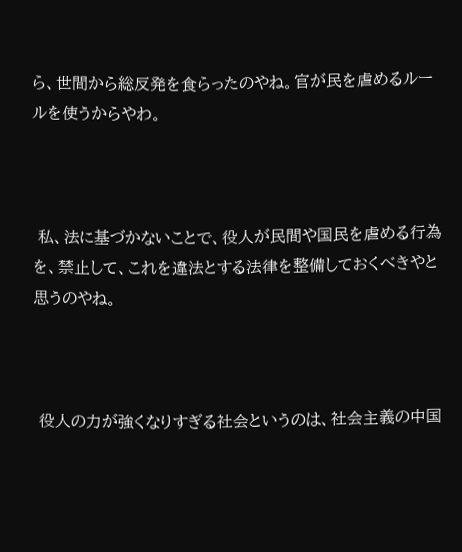ら、世間から総反発を食らったのやね。官が民を虐めるルールを使うからやわ。



 私、法に基づかないことで、役人が民間や国民を虐める行為を、禁止して、これを違法とする法律を整備しておくべきやと思うのやね。



 役人の力が強くなりすぎる社会というのは、社会主義の中国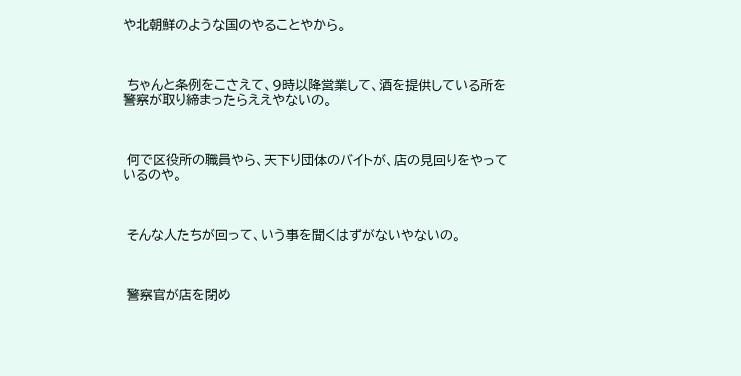や北朝鮮のような国のやることやから。



 ちゃんと条例をこさえて、9時以降営業して、酒を提供している所を警察が取り締まったらええやないの。



 何で区役所の職員やら、天下り団体のバイトが、店の見回りをやっているのや。



 そんな人たちが回って、いう事を聞くはずがないやないの。



 警察官が店を閉め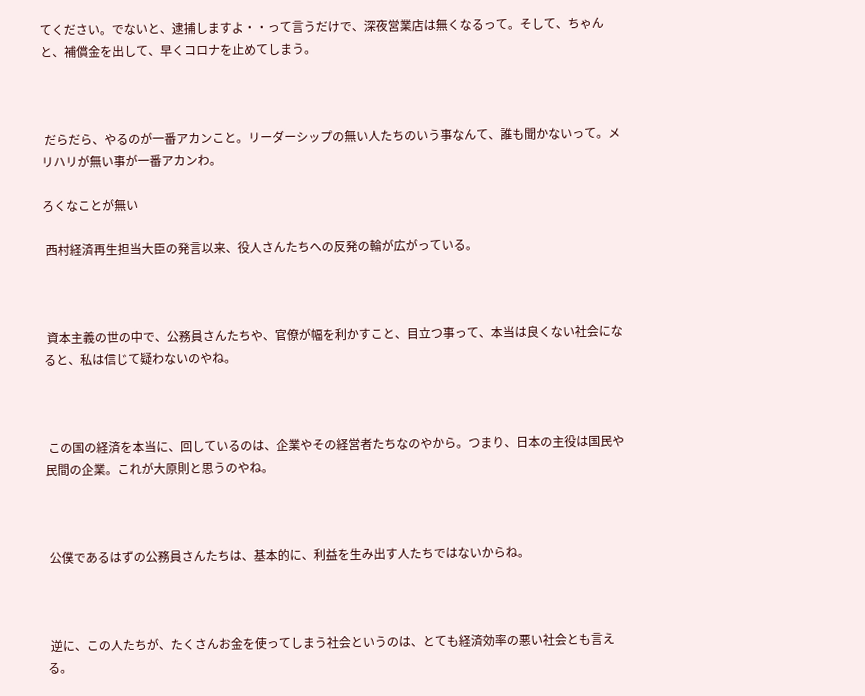てください。でないと、逮捕しますよ・・って言うだけで、深夜営業店は無くなるって。そして、ちゃんと、補償金を出して、早くコロナを止めてしまう。



 だらだら、やるのが一番アカンこと。リーダーシップの無い人たちのいう事なんて、誰も聞かないって。メリハリが無い事が一番アカンわ。

ろくなことが無い

 西村経済再生担当大臣の発言以来、役人さんたちへの反発の輪が広がっている。



 資本主義の世の中で、公務員さんたちや、官僚が幅を利かすこと、目立つ事って、本当は良くない社会になると、私は信じて疑わないのやね。



 この国の経済を本当に、回しているのは、企業やその経営者たちなのやから。つまり、日本の主役は国民や民間の企業。これが大原則と思うのやね。



 公僕であるはずの公務員さんたちは、基本的に、利益を生み出す人たちではないからね。



 逆に、この人たちが、たくさんお金を使ってしまう社会というのは、とても経済効率の悪い社会とも言える。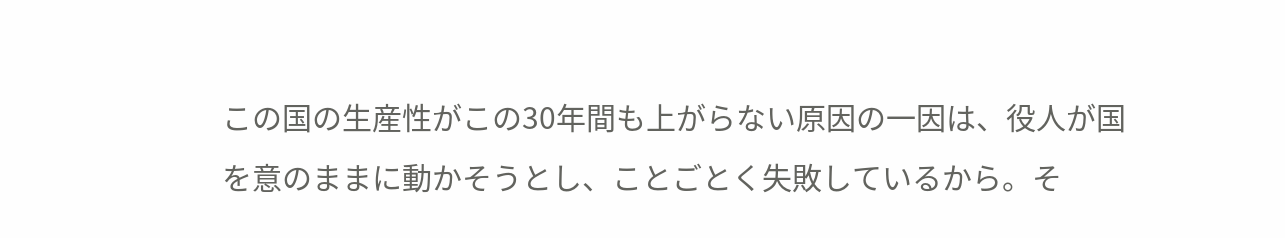この国の生産性がこの30年間も上がらない原因の一因は、役人が国を意のままに動かそうとし、ことごとく失敗しているから。そ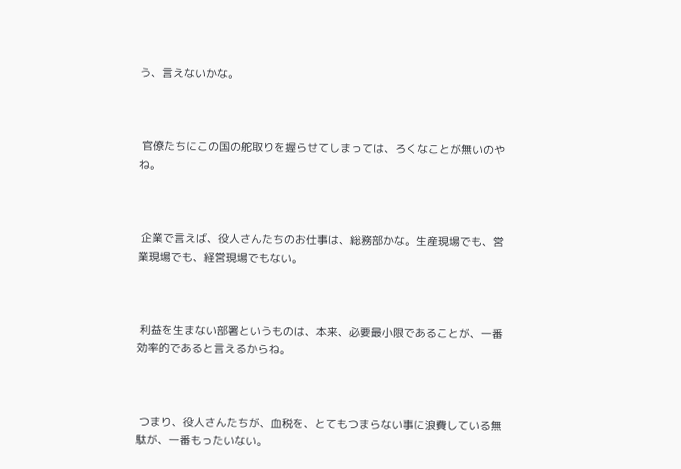う、言えないかな。



 官僚たちにこの国の舵取りを握らせてしまっては、ろくなことが無いのやね。



 企業で言えば、役人さんたちのお仕事は、総務部かな。生産現場でも、営業現場でも、経営現場でもない。



 利益を生まない部署というものは、本来、必要最小限であることが、一番効率的であると言えるからね。



 つまり、役人さんたちが、血税を、とてもつまらない事に浪費している無駄が、一番もったいない。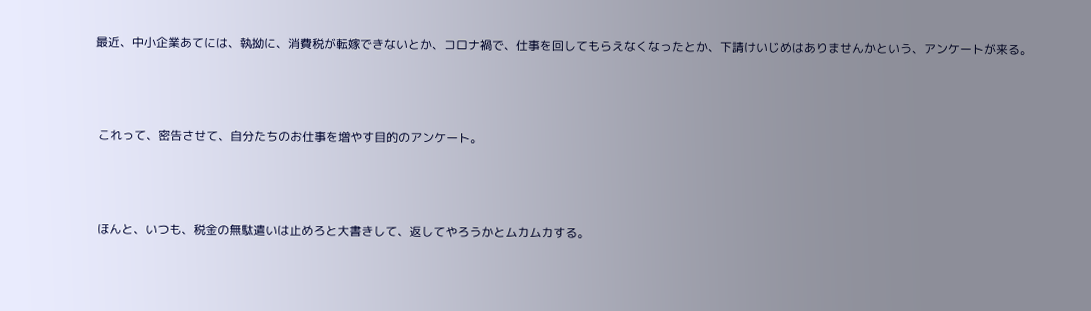最近、中小企業あてには、執拗に、消費税が転嫁できないとか、コロナ禍で、仕事を回してもらえなくなったとか、下請けいじめはありませんかという、アンケートが来る。



 これって、密告させて、自分たちのお仕事を増やす目的のアンケート。



 ほんと、いつも、税金の無駄遣いは止めろと大書きして、返してやろうかとムカムカする。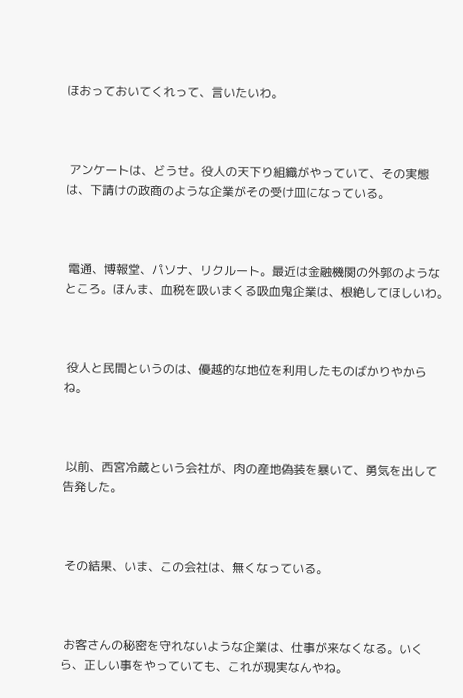ほおっておいてくれって、言いたいわ。



 アンケートは、どうせ。役人の天下り組織がやっていて、その実態は、下請けの政商のような企業がその受け皿になっている。



 電通、博報堂、パソナ、リクルート。最近は金融機関の外郭のようなところ。ほんま、血税を吸いまくる吸血鬼企業は、根絶してほしいわ。



 役人と民間というのは、優越的な地位を利用したものばかりやからね。



 以前、西宮冷蔵という会社が、肉の産地偽装を暴いて、勇気を出して告発した。



 その結果、いま、この会社は、無くなっている。



 お客さんの秘密を守れないような企業は、仕事が来なくなる。いくら、正しい事をやっていても、これが現実なんやね。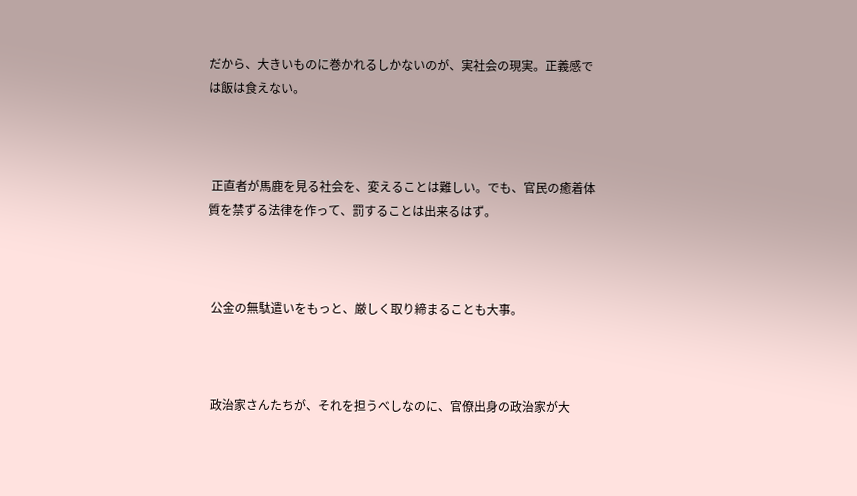だから、大きいものに巻かれるしかないのが、実社会の現実。正義感では飯は食えない。



 正直者が馬鹿を見る社会を、変えることは難しい。でも、官民の癒着体質を禁ずる法律を作って、罰することは出来るはず。



 公金の無駄遣いをもっと、厳しく取り締まることも大事。



 政治家さんたちが、それを担うべしなのに、官僚出身の政治家が大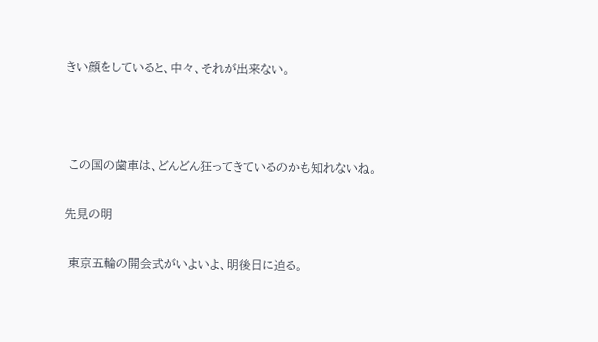きい顔をしていると、中々、それが出来ない。



 この国の歯車は、どんどん狂ってきているのかも知れないね。

先見の明

 東京五輪の開会式がいよいよ、明後日に迫る。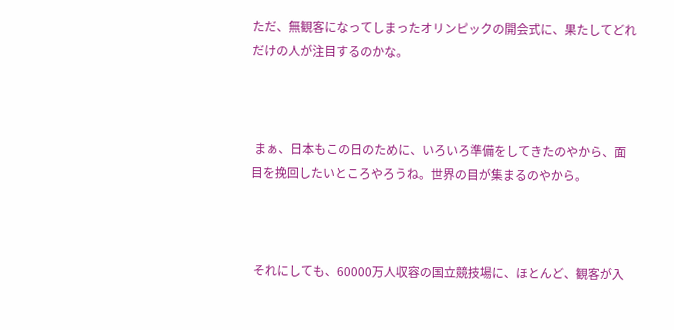ただ、無観客になってしまったオリンピックの開会式に、果たしてどれだけの人が注目するのかな。



 まぁ、日本もこの日のために、いろいろ準備をしてきたのやから、面目を挽回したいところやろうね。世界の目が集まるのやから。



 それにしても、60000万人収容の国立競技場に、ほとんど、観客が入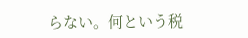らない。何という税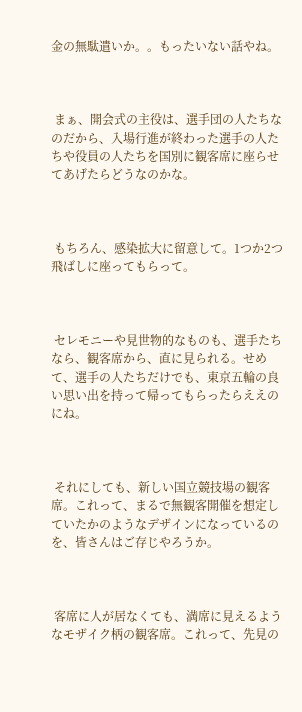金の無駄遣いか。。もったいない話やね。



 まぁ、開会式の主役は、選手団の人たちなのだから、入場行進が終わった選手の人たちや役員の人たちを国別に観客席に座らせてあげたらどうなのかな。



 もちろん、感染拡大に留意して。1つか2つ飛ばしに座ってもらって。



 セレモニーや見世物的なものも、選手たちなら、観客席から、直に見られる。せめて、選手の人たちだけでも、東京五輪の良い思い出を持って帰ってもらったらええのにね。



 それにしても、新しい国立競技場の観客席。これって、まるで無観客開催を想定していたかのようなデザインになっているのを、皆さんはご存じやろうか。



 客席に人が居なくても、満席に見えるようなモザイク柄の観客席。これって、先見の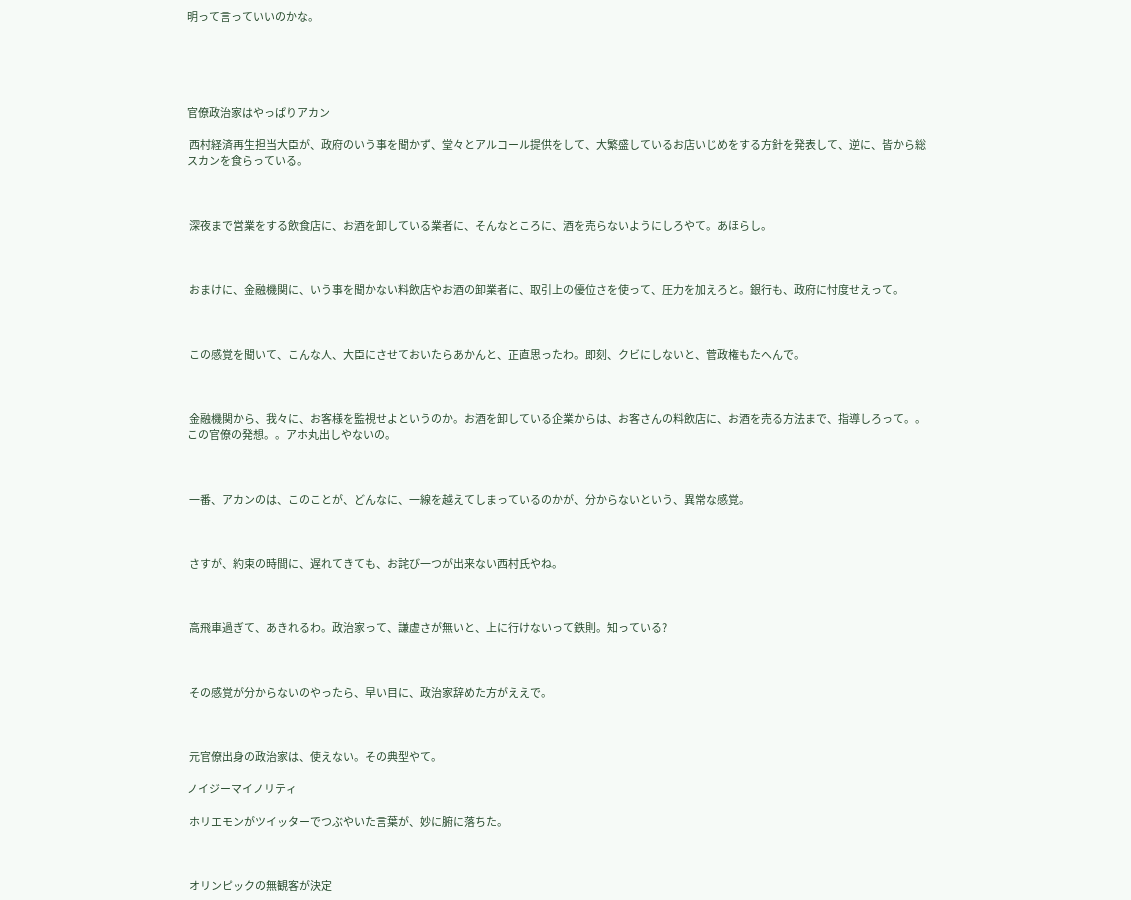明って言っていいのかな。





官僚政治家はやっぱりアカン

 西村経済再生担当大臣が、政府のいう事を聞かず、堂々とアルコール提供をして、大繁盛しているお店いじめをする方針を発表して、逆に、皆から総スカンを食らっている。



 深夜まで営業をする飲食店に、お酒を卸している業者に、そんなところに、酒を売らないようにしろやて。あほらし。



 おまけに、金融機関に、いう事を聞かない料飲店やお酒の卸業者に、取引上の優位さを使って、圧力を加えろと。銀行も、政府に忖度せえって。



 この感覚を聞いて、こんな人、大臣にさせておいたらあかんと、正直思ったわ。即刻、クビにしないと、菅政権もたへんで。



 金融機関から、我々に、お客様を監視せよというのか。お酒を卸している企業からは、お客さんの料飲店に、お酒を売る方法まで、指導しろって。。この官僚の発想。。アホ丸出しやないの。



 一番、アカンのは、このことが、どんなに、一線を越えてしまっているのかが、分からないという、異常な感覚。



 さすが、約束の時間に、遅れてきても、お詫び一つが出来ない西村氏やね。



 高飛車過ぎて、あきれるわ。政治家って、謙虚さが無いと、上に行けないって鉄則。知っている?



 その感覚が分からないのやったら、早い目に、政治家辞めた方がええで。



 元官僚出身の政治家は、使えない。その典型やて。

ノイジーマイノリティ

 ホリエモンがツイッターでつぶやいた言葉が、妙に腑に落ちた。



 オリンピックの無観客が決定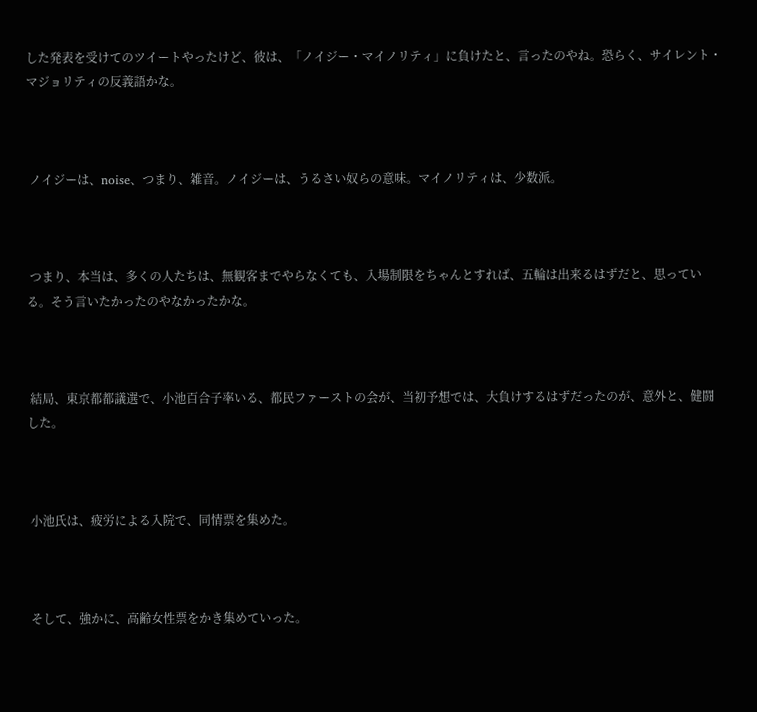した発表を受けてのツイートやったけど、彼は、「ノイジー・マイノリティ」に負けたと、言ったのやね。恐らく、サイレント・マジョリティの反義語かな。



 ノイジーは、noise、つまり、雑音。ノイジーは、うるさい奴らの意味。マイノリティは、少数派。



 つまり、本当は、多くの人たちは、無観客までやらなくても、入場制限をちゃんとすれば、五輪は出来るはずだと、思っている。そう言いたかったのやなかったかな。



 結局、東京都都議選で、小池百合子率いる、都民ファーストの会が、当初予想では、大負けするはずだったのが、意外と、健闘した。



 小池氏は、疲労による入院で、同情票を集めた。



 そして、強かに、高齢女性票をかき集めていった。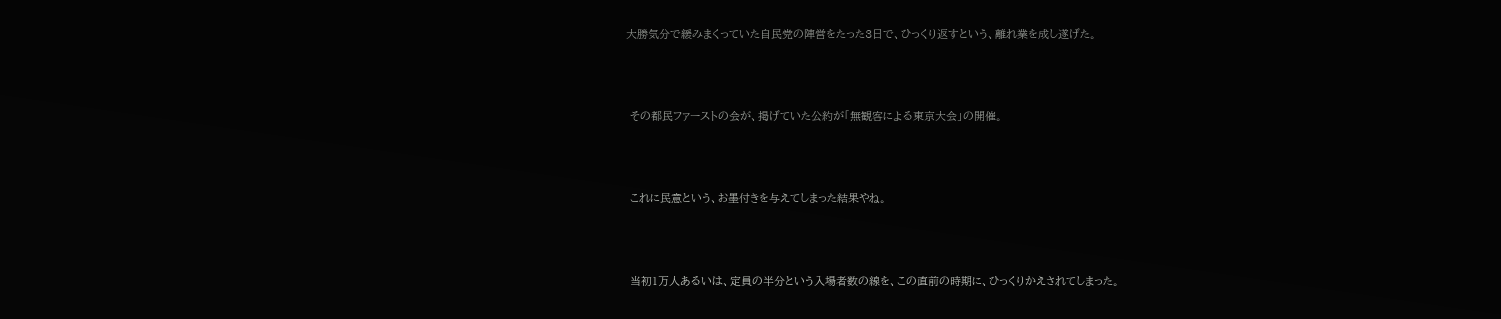大勝気分で緩みまくっていた自民党の陣営をたった3日で、ひっくり返すという、離れ業を成し遂げた。



 その都民ファーストの会が、掲げていた公約が「無観客による東京大会」の開催。



 これに民意という、お墨付きを与えてしまった結果やね。



 当初1万人あるいは、定員の半分という入場者数の線を、この直前の時期に、ひっくりかえされてしまった。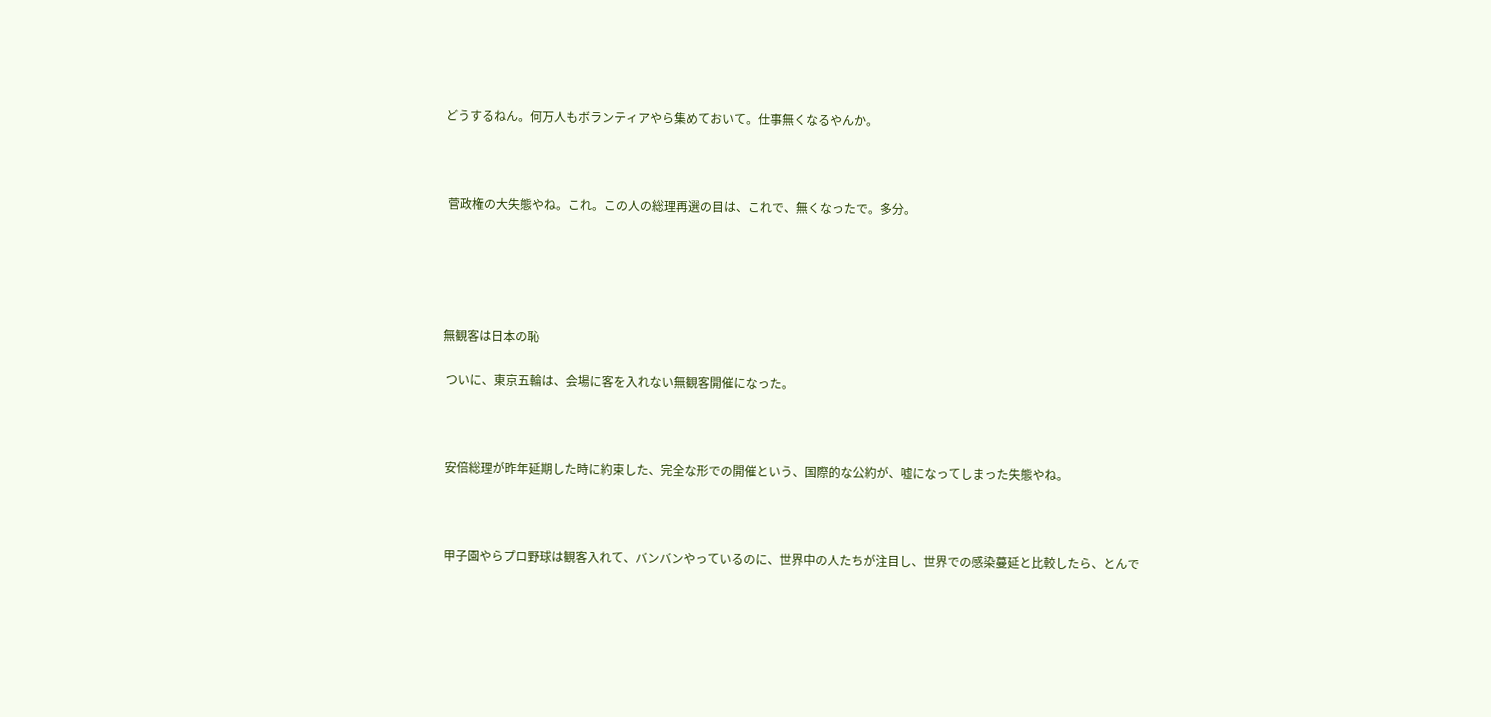どうするねん。何万人もボランティアやら集めておいて。仕事無くなるやんか。



 菅政権の大失態やね。これ。この人の総理再選の目は、これで、無くなったで。多分。





無観客は日本の恥

 ついに、東京五輪は、会場に客を入れない無観客開催になった。



 安倍総理が昨年延期した時に約束した、完全な形での開催という、国際的な公約が、嘘になってしまった失態やね。



 甲子園やらプロ野球は観客入れて、バンバンやっているのに、世界中の人たちが注目し、世界での感染蔓延と比較したら、とんで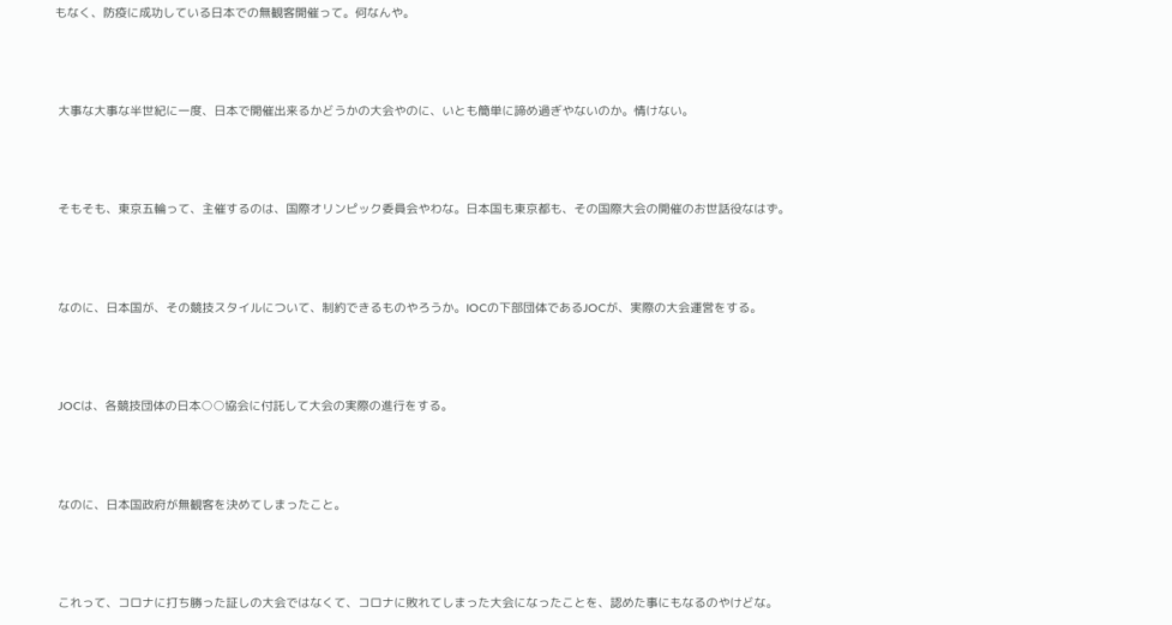もなく、防疫に成功している日本での無観客開催って。何なんや。



 大事な大事な半世紀に一度、日本で開催出来るかどうかの大会やのに、いとも簡単に諦め過ぎやないのか。情けない。



 そもそも、東京五輪って、主催するのは、国際オリンピック委員会やわな。日本国も東京都も、その国際大会の開催のお世話役なはず。



 なのに、日本国が、その競技スタイルについて、制約できるものやろうか。IOCの下部団体であるJOCが、実際の大会運営をする。



 JOCは、各競技団体の日本○○協会に付託して大会の実際の進行をする。



 なのに、日本国政府が無観客を決めてしまったこと。



 これって、コロナに打ち勝った証しの大会ではなくて、コロナに敗れてしまった大会になったことを、認めた事にもなるのやけどな。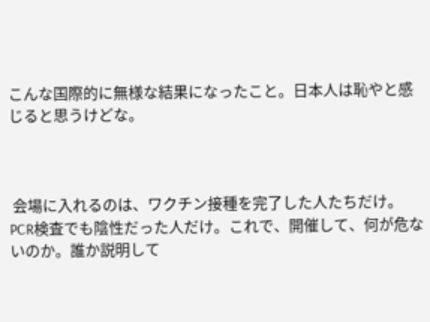こんな国際的に無様な結果になったこと。日本人は恥やと感じると思うけどな。



 会場に入れるのは、ワクチン接種を完了した人たちだけ。PCR検査でも陰性だった人だけ。これで、開催して、何が危ないのか。誰か説明して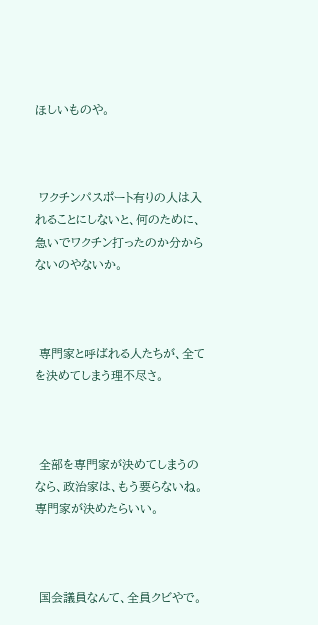ほしいものや。



 ワクチンパスポート有りの人は入れることにしないと、何のために、急いでワクチン打ったのか分からないのやないか。



 専門家と呼ばれる人たちが、全てを決めてしまう理不尽さ。



 全部を専門家が決めてしまうのなら、政治家は、もう要らないね。専門家が決めたらいい。



 国会議員なんて、全員クビやで。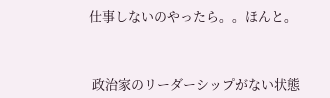仕事しないのやったら。。ほんと。



 政治家のリーダーシップがない状態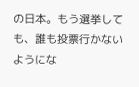の日本。もう選挙しても、誰も投票行かないようにな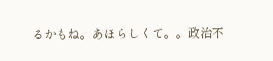るかもね。あほらしくて。。政治不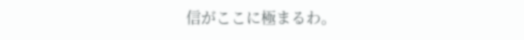信がここに極まるわ。